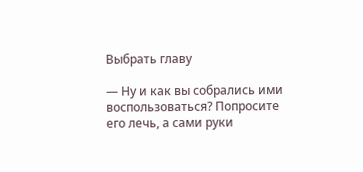Выбрать главу

— Ну и как вы собрались ими воспользоваться? Попросите его лечь, а сами руки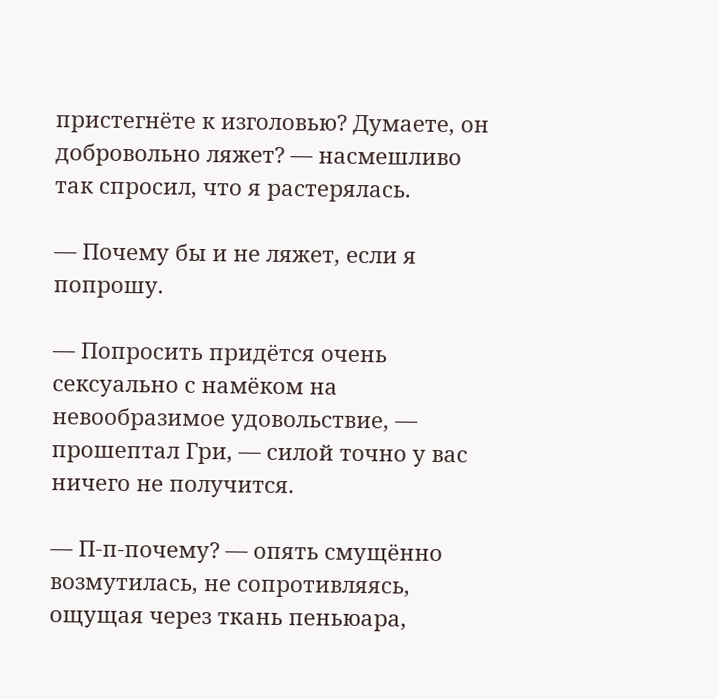пристегнёте к изголовью? Думаете, он добровольно ляжет? — насмешливо так спросил, что я растерялась.

— Почему бы и не ляжет, если я попрошу.

— Попросить придётся очень сексуально с намёком на невообразимое удовольствие, — прошептал Гри, — силой точно у вас ничего не получится.

— П-п-почему? — опять смущённо возмутилась, не сопротивляясь, ощущая через ткань пеньюара,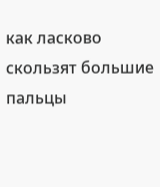как ласково скользят большие пальцы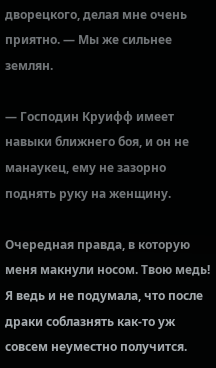дворецкого, делая мне очень приятно. — Мы же сильнее землян.

— Господин Круифф имеет навыки ближнего боя, и он не манаукец, ему не зазорно поднять руку на женщину.

Очередная правда, в которую меня макнули носом. Твою медь! Я ведь и не подумала, что после драки соблазнять как-то уж совсем неуместно получится.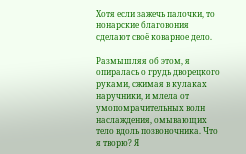Хотя если зажечь палочки, то нонарские благовония сделают своё коварное дело.

Размышляя об этом, я опиралась о грудь дворецкого руками, сжимая в кулаках наручники, и млела от умопомрачительных волн наслаждения, омывающих тело вдоль позвоночника. Что я творю? Я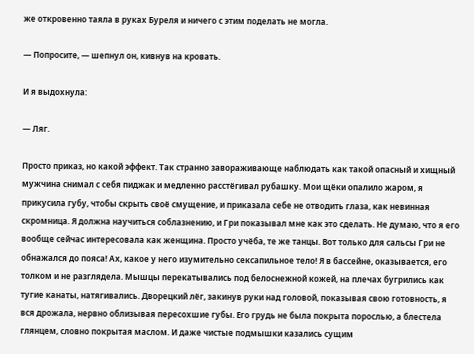же откровенно таяла в руках Буреля и ничего с этим поделать не могла.

— Попросите, — шепнул он, кивнув на кровать.

И я выдохнула:

— Ляг.

Просто приказ, но какой эффект. Так странно завораживающе наблюдать как такой опасный и хищный мужчина снимал с себя пиджак и медленно расстёгивал рубашку. Мои щёки опалило жаром, я прикусила губу, чтобы скрыть своё смущение, и приказала себе не отводить глаза, как невинная скромница. Я должна научиться соблазнению, и Гри показывал мне как это сделать. Не думаю, что я его вообще сейчас интересовала как женщина. Просто учёба, те же танцы. Вот только для сальсы Гри не обнажался до пояса! Ах, какое у него изумительно сексапильное тело! Я в бассейне, оказывается, его толком и не разглядела. Мышцы перекатывались под белоснежной кожей, на плечах бугрились как тугие канаты, натягивались. Дворецкий лёг, закинув руки над головой, показывая свою готовность, я вся дрожала, нервно облизывая пересохшие губы. Его грудь не была покрыта порослью, а блестела глянцем, словно покрытая маслом. И даже чистые подмышки казались сущим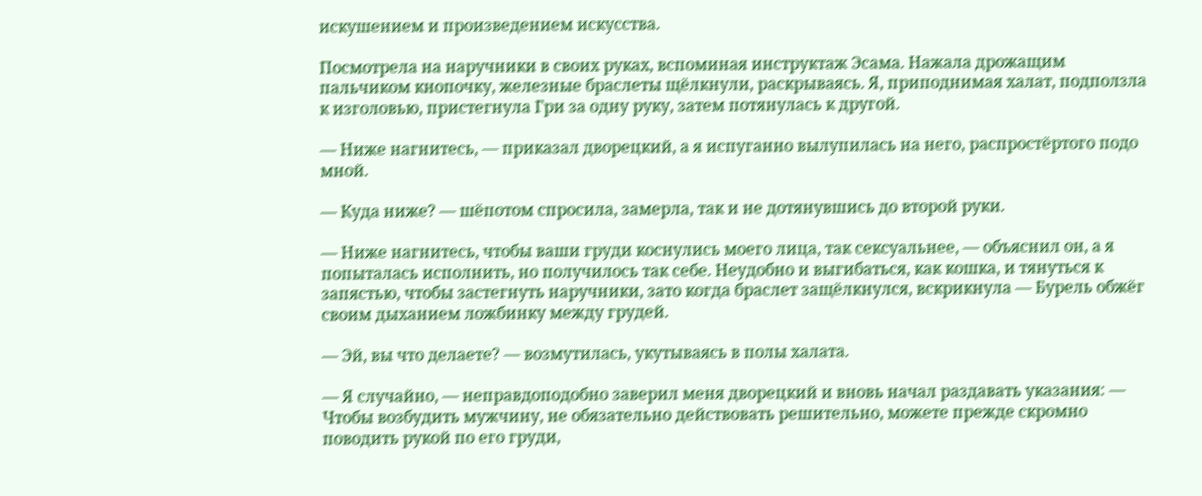искушением и произведением искусства.

Посмотрела на наручники в своих руках, вспоминая инструктаж Эсама. Нажала дрожащим пальчиком кнопочку, железные браслеты щёлкнули, раскрываясь. Я, приподнимая халат, подползла к изголовью, пристегнула Гри за одну руку, затем потянулась к другой.

— Ниже нагнитесь, — приказал дворецкий, а я испуганно вылупилась на него, распростёртого подо мной.

— Куда ниже? — шёпотом спросила, замерла, так и не дотянувшись до второй руки.

— Ниже нагнитесь, чтобы ваши груди коснулись моего лица, так сексуальнее, — объяснил он, а я попыталась исполнить, но получилось так себе. Неудобно и выгибаться, как кошка, и тянуться к запястью, чтобы застегнуть наручники, зато когда браслет защёлкнулся, вскрикнула — Бурель обжёг своим дыханием ложбинку между грудей.

— Эй, вы что делаете? — возмутилась, укутываясь в полы халата.

— Я случайно, — неправдоподобно заверил меня дворецкий и вновь начал раздавать указания: — Чтобы возбудить мужчину, не обязательно действовать решительно, можете прежде скромно поводить рукой по его груди,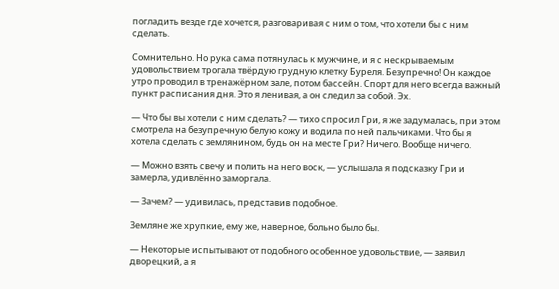погладить везде где хочется, разговаривая с ним о том, что хотели бы с ним сделать.

Сомнительно. Но рука сама потянулась к мужчине, и я с нескрываемым удовольствием трогала твёрдую грудную клетку Буреля. Безупречно! Он каждое утро проводил в тренажёрном зале, потом бассейн. Спорт для него всегда важный пункт расписания дня. Это я ленивая, а он следил за собой. Эх.

— Что бы вы хотели с ним сделать? — тихо спросил Гри, я же задумалась, при этом смотрела на безупречную белую кожу и водила по ней пальчиками. Что бы я хотела сделать с землянином, будь он на месте Гри? Ничего. Вообще ничего.

— Можно взять свечу и полить на него воск, — услышала я подсказку Гри и замерла, удивлённо заморгала.

— Зачем? — удивилась, представив подобное.

Земляне же хрупкие, ему же, наверное, больно было бы.

— Некоторые испытывают от подобного особенное удовольствие, — заявил дворецкий, а я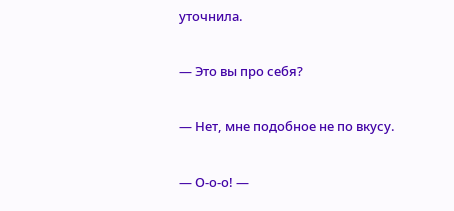уточнила.

— Это вы про себя?

— Нет, мне подобное не по вкусу.

— О-о-о! —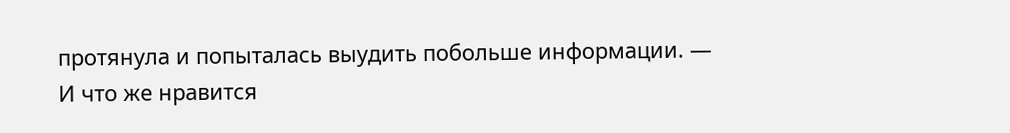протянула и попыталась выудить побольше информации. — И что же нравится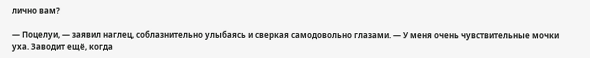лично вам?

— Поцелуи, — заявил наглец, соблазнительно улыбаясь и сверкая самодовольно глазами. — У меня очень чувствительные мочки уха. Заводит ещё, когда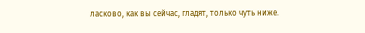ласково, как вы сейчас, гладят, только чуть ниже.